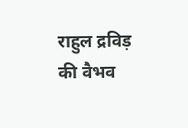राहुल द्रविड़ की वैभव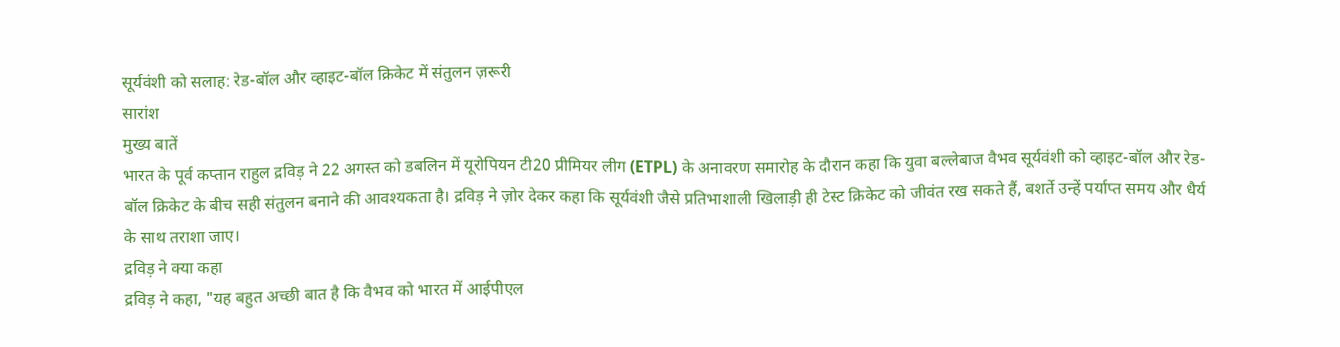सूर्यवंशी को सलाह: रेड-बॉल और व्हाइट-बॉल क्रिकेट में संतुलन ज़रूरी
सारांश
मुख्य बातें
भारत के पूर्व कप्तान राहुल द्रविड़ ने 22 अगस्त को डबलिन में यूरोपियन टी20 प्रीमियर लीग (ETPL) के अनावरण समारोह के दौरान कहा कि युवा बल्लेबाज वैभव सूर्यवंशी को व्हाइट-बॉल और रेड-बॉल क्रिकेट के बीच सही संतुलन बनाने की आवश्यकता है। द्रविड़ ने ज़ोर देकर कहा कि सूर्यवंशी जैसे प्रतिभाशाली खिलाड़ी ही टेस्ट क्रिकेट को जीवंत रख सकते हैं, बशर्ते उन्हें पर्याप्त समय और धैर्य के साथ तराशा जाए।
द्रविड़ ने क्या कहा
द्रविड़ ने कहा, "यह बहुत अच्छी बात है कि वैभव को भारत में आईपीएल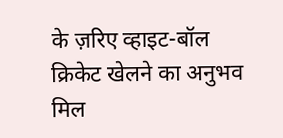के ज़रिए व्हाइट-बॉल क्रिकेट खेलने का अनुभव मिल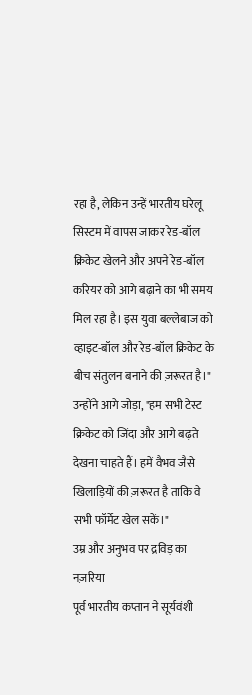रहा है, लेकिन उन्हें भारतीय घरेलू सिस्टम में वापस जाकर रेड-बॉल क्रिकेट खेलने और अपने रेड-बॉल करियर को आगे बढ़ाने का भी समय मिल रहा है। इस युवा बल्लेबाज को व्हाइट-बॉल और रेड-बॉल क्रिकेट के बीच संतुलन बनाने की ज़रूरत है।"
उन्होंने आगे जोड़ा, "हम सभी टेस्ट क्रिकेट को जिंदा और आगे बढ़ते देखना चाहते हैं। हमें वैभव जैसे खिलाड़ियों की ज़रूरत है ताकि वे सभी फॉर्मेट खेल सकें।"
उम्र और अनुभव पर द्रविड़ का नज़रिया
पूर्व भारतीय कप्तान ने सूर्यवंशी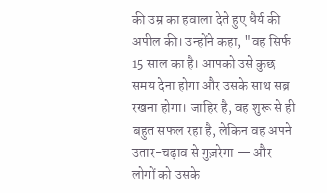की उम्र का हवाला देते हुए धैर्य की अपील की। उन्होंने कहा, "वह सिर्फ 15 साल का है। आपको उसे कुछ समय देना होगा और उसके साथ सब्र रखना होगा। जाहिर है, वह शुरू से ही बहुत सफल रहा है, लेकिन वह अपने उतार-चढ़ाव से गुज़रेगा — और लोगों को उसके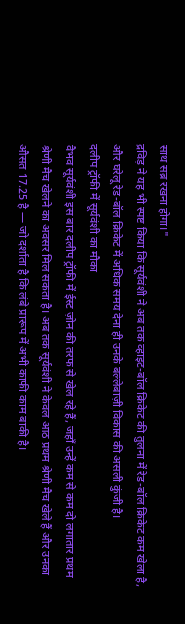साथ सब्र रखना होगा।"
द्रविड़ ने यह भी स्पष्ट किया कि सूर्यवंशी ने अब तक व्हाइट-बॉल क्रिकेट की तुलना में रेड-बॉल क्रिकेट कम खेला है, और घरेलू रेड-बॉल क्रिकेट में अधिक समय देना ही उनके बल्लेबाज़ी विकास की असली कुंजी है।
दलीप ट्रॉफी में सूर्यवंशी का मौका
वैभव सूर्यवंशी इस बार दलीप ट्रॉफी में ईस्ट ज़ोन की तरफ से खेल रहे हैं, जहाँ उन्हें कम से कम दो लगातार प्रथम श्रेणी मैच खेलने का अवसर मिल सकता है। अब तक सूर्यवंशी ने केवल आठ प्रथम श्रेणी मैच खेले हैं और उनका औसत 17.25 है — जो दर्शाता है कि लंबे प्रारूप में अभी काफी काम बाकी है।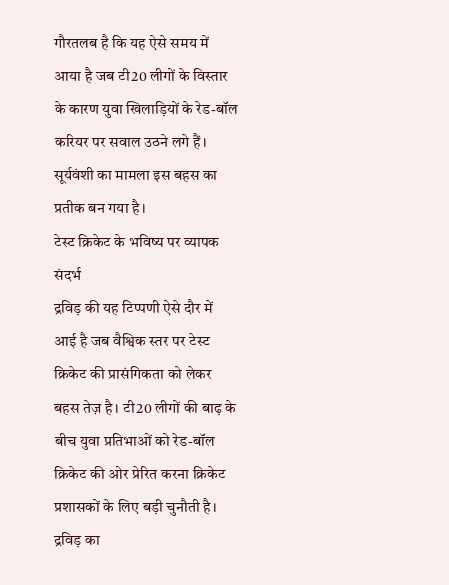गौरतलब है कि यह ऐसे समय में आया है जब टी20 लीगों के विस्तार के कारण युवा खिलाड़ियों के रेड-बॉल करियर पर सवाल उठने लगे हैं। सूर्यवंशी का मामला इस बहस का प्रतीक बन गया है।
टेस्ट क्रिकेट के भविष्य पर व्यापक संदर्भ
द्रविड़ की यह टिप्पणी ऐसे दौर में आई है जब वैश्विक स्तर पर टेस्ट क्रिकेट की प्रासंगिकता को लेकर बहस तेज़ है। टी20 लीगों की बाढ़ के बीच युवा प्रतिभाओं को रेड-बॉल क्रिकेट की ओर प्रेरित करना क्रिकेट प्रशासकों के लिए बड़ी चुनौती है। द्रविड़ का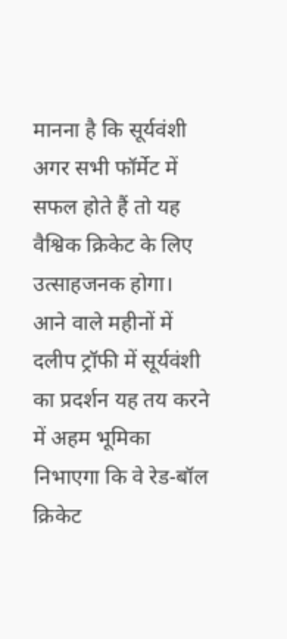मानना है कि सूर्यवंशी अगर सभी फॉर्मेट में सफल होते हैं तो यह वैश्विक क्रिकेट के लिए उत्साहजनक होगा।
आने वाले महीनों में दलीप ट्रॉफी में सूर्यवंशी का प्रदर्शन यह तय करने में अहम भूमिका निभाएगा कि वे रेड-बॉल क्रिकेट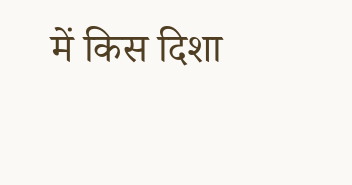में किस दिशा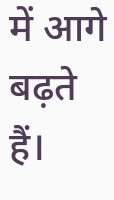में आगे बढ़ते हैं।